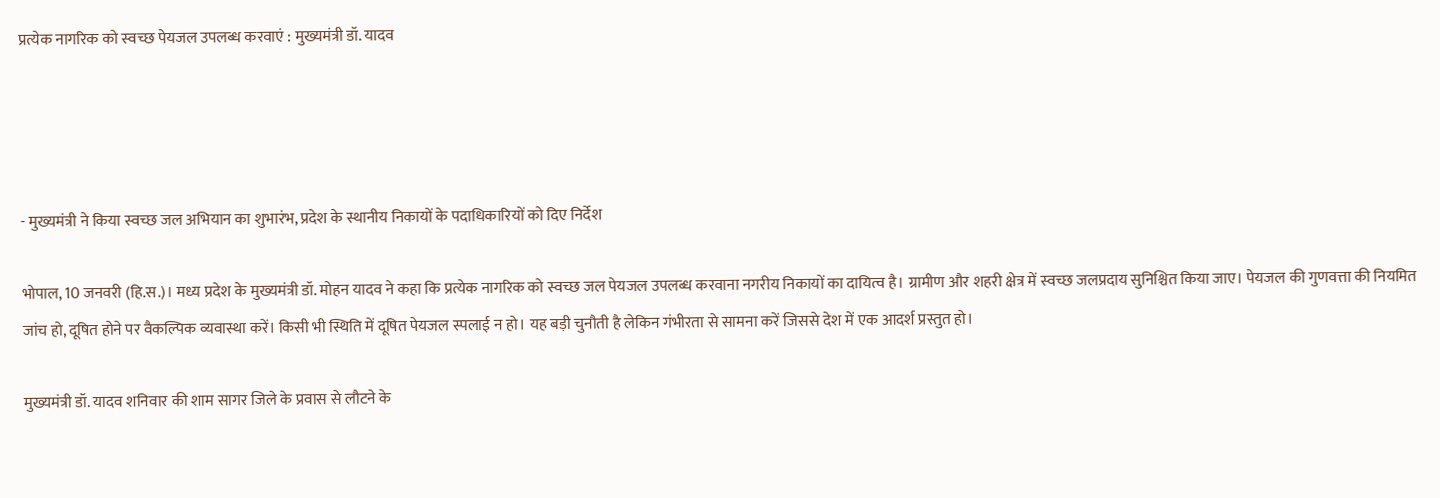प्रत्येक नागरिक को स्वच्छ पेयजल उपलब्ध करवाएं : मुख्यमंत्री डॉ. यादव




- मुख्यमंत्री ने किया स्वच्छ जल अभियान का शुभारंभ, प्रदेश के स्थानीय निकायों के पदाधिकारियों को दिए निर्देश

भोपाल, 10 जनवरी (हि.स.)। मध्य प्रदेश के मुख्यमंत्री डॉ. मोहन यादव ने कहा कि प्रत्येक नागरिक को स्वच्छ जल पेयजल उपलब्ध करवाना नगरीय निकायों का दायित्व है। ग्रामीण और शहरी क्षेत्र में स्वच्छ जलप्रदाय सुनिश्चित किया जाए। पेयजल की गुणवत्ता की नियमित जांच हो, दूषित होने पर वैकल्पिक व्यवास्था करें। किसी भी स्थिति में दूषित पेयजल स्पलाई न हो। यह बड़ी चुनौती है लेकिन गंभीरता से सामना करें जिससे देश में एक आदर्श प्रस्तुत हो।

मुख्यमंत्री डॉ. यादव शनिवार की शाम सागर जिले के प्रवास से लौटने के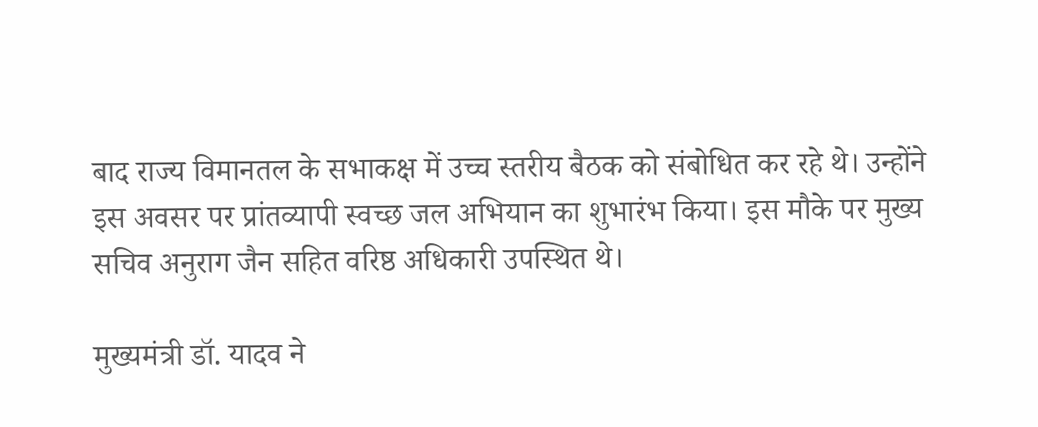बाद राज्य विमानतल के सभाकक्ष में उच्च स्तरीय बैठक को संबोधित कर रहे थे। उन्होंने इस अवसर पर प्रांतव्यापी स्वच्छ जल अभियान का शुभारंभ किया। इस मौके पर मुख्य सचिव अनुराग जैन सहित वरिष्ठ अधिकारी उपस्थित थे।

मुख्यमंत्री डॉ. यादव ने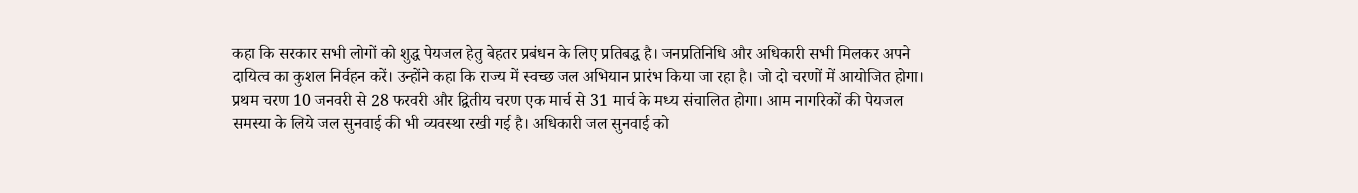कहा कि सरकार सभी लोगों को शुद्ध पेयजल हेतु बेहतर प्रबंधन के लिए प्रतिबद्ध है। जनप्रतिनिधि और अधिकारी सभी मिलकर अपने दायित्व का कुशल निर्वहन करें। उन्होंने कहा कि राज्य में स्वच्छ जल अभियान प्रारंभ किया जा रहा है। जो दो चरणों में आयोजित होगा। प्रथम चरण 10 जनवरी से 28 फरवरी और द्वितीय चरण एक मार्च से 31 मार्च के मध्य संचालित होगा। आम नागरिकों की पेयजल समस्या के लिये जल सुनवाई की भी व्यवस्था रखी गई है। अधिकारी जल सुनवाई को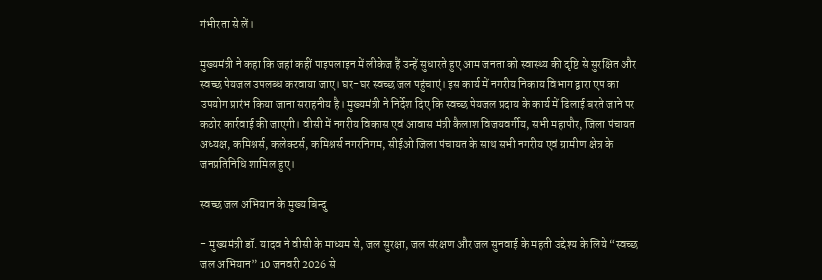गंभीरता से लें।

मुख्यमंत्री ने कहा कि जहां कहीं पाइपलाइन में लीकेज हैं उन्हें सुधारते हुए आम जनता को स्वास्थ्य की दृष्टि से सुरक्षित और स्वच्छ पेयजल उपलब्ध करवाया जाए। घर-घर स्वच्छ जल पहुंचाएं। इस कार्य में नगरीय निकाय विभाग द्वारा एप का उपयोग प्रारंभ किया जाना सराहनीय है। मुख्यमंत्री ने निर्देश दिए कि स्वच्छ पेयजल प्रदाय के कार्य में ढिलाई बरते जाने पर कठोर कार्रवाई की जाएगी। वीसी में नगरीय विकास एवं आवास मंत्री कैलाश विजयवर्गीय, सभी महापौर, जिला पंचायत अध्यक्ष, कमिश्नर्स, कलेक्टर्स, कमिश्नर्स नगरनिगम, सीईओ जिला पंचायत के साथ सभी नगरीय एवं ग्रामीण क्षेत्र के जनप्रतिनिधि शामिल हुए।

स्वच्छ जल अभियान के मुख्य बिन्दु

- मुख्यमंत्री डॉ. यादव ने वीसी के माध्यम से, जल सुरक्षा, जल संरक्षण और जल सुनवाई के महती उद्देश्य के लिये “स्वच्छ जल अभियान” 10 जनवरी 2026 से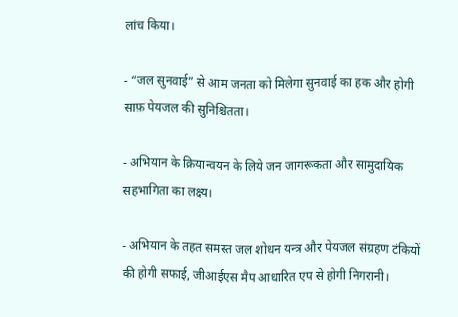लांच किया।

- “जल सुनवाई” से आम जनता को मिलेगा सुनवाई का हक और होगी साफ़ पेयजल की सुनिश्चितता।

- अभियान के क्रियान्वयन के लिये जन जागरूकता और सामुदायिक सहभागिता का लक्ष्य।

- अभियान के तहत समस्त जल शोधन यन्त्र और पेयजल संग्रहण टंकियों की होगी सफाई, जीआईएस मैप आधारित एप से होगी निगरानी।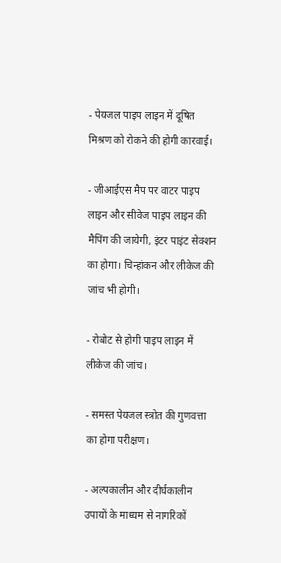- पेयजल पाइप लाइन में दूषित मिश्रण को रोकने की होगी कारवाई।

- जीआईएस मैप पर वाटर पाइप लाइन और सीवेज पाइप लाइन की मैपिंग की जायेगी, इंटर पाइंट सेक्शन का होगा। चिन्हांकन और लीकेज की जांच भी होगी।

- रोबोट से होगी पाइप लाइन में लीकेज की जांच।

- समस्त पेयजल स्त्रोत की गुणवत्ता का होगा परीक्षण।

- अल्पकालीन और दीर्घकालीन उपायों के माध्यम से नागरिकों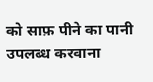को साफ़ पीने का पानी उपलब्ध करवाना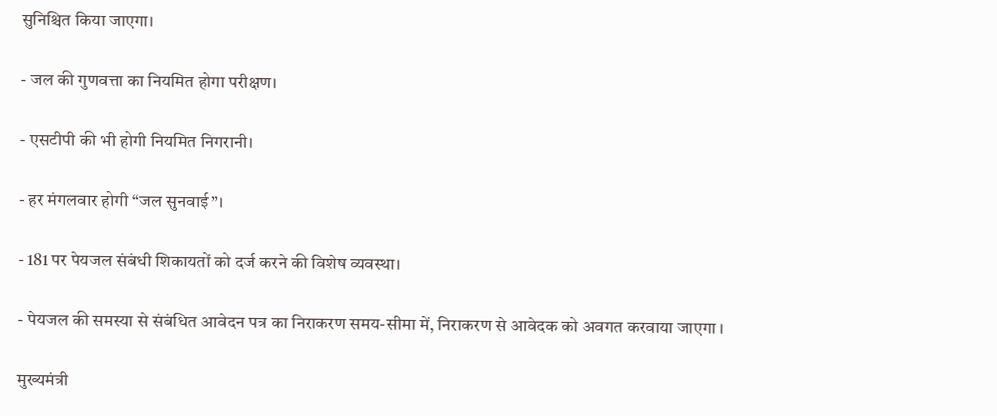सुनिश्चित किया जाएगा।

- जल की गुणवत्ता का नियमित होगा परीक्षण।

- एसटीपी की भी होगी नियमित निगरानी।

- हर मंगलवार होगी “जल सुनवाई”।

- 181 पर पेयजल संबंधी शिकायतों को दर्ज करने की विशेष व्यवस्था।

- पेयजल की समस्या से संबंधित आवेदन पत्र का निराकरण समय-सीमा में, निराकरण से आवेदक को अवगत करवाया जाएगा ।

मुख्यमंत्री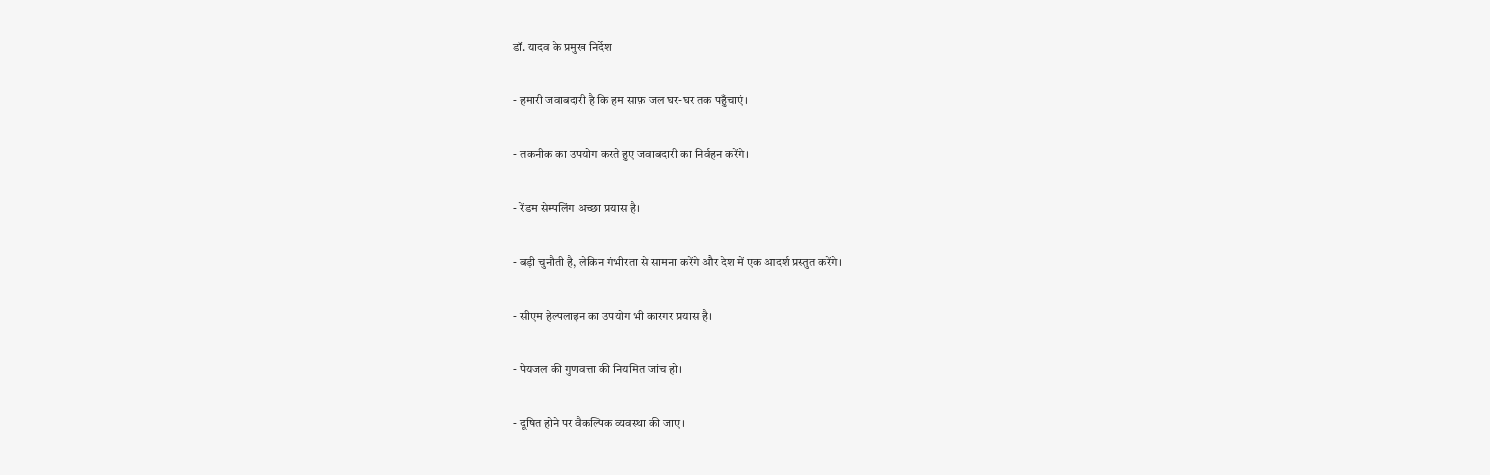डॉ. यादव के प्रमुख निर्देश

- हमारी जवाबदारी है कि हम साफ़ जल घर-घर तक पहुँचाएं।

- तकनीक का उपयोग करते हुए जवाबदारी का निर्वहन करेंगे।

- रेंडम सेम्पलिंग अच्छा प्रयास है।

- बड़ी चुनौती है, लेकिन गंभीरता से सामना करेंगे और देश में एक आदर्श प्रस्तुत करेंगे।

- सीएम हेल्पलाइन का उपयोग भी कारगर प्रयास है।

- पेयजल की गुणवत्ता की नियमित जांच हो।

- दूषित होने पर वैकल्पिक व्यवस्था की जाए।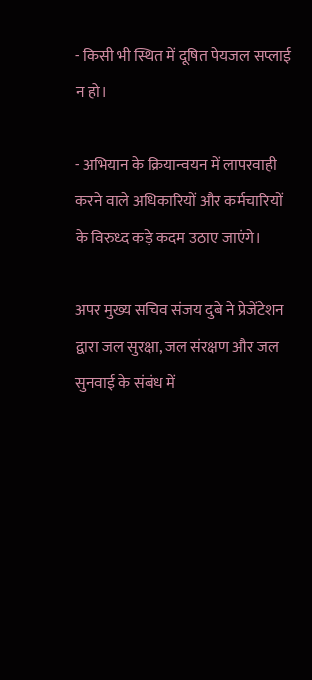- किसी भी स्थित में दूषित पेयजल सप्लाई न हो।

- अभियान के क्रियान्वयन में लापरवाही करने वाले अधिकारियों और कर्मचारियों के विरुध्द कड़े कदम उठाए जाएंगे।

अपर मुख्य सचिव संजय दुबे ने प्रेजेंटेशन द्वारा जल सुरक्षा, जल संरक्षण और जल सुनवाई के संबंध में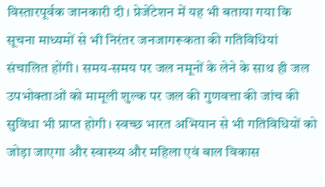विस्तारपूर्वक जानकारी दी। प्रेजेंटेशन में यह भी बताया गया कि सूचना माध्यमों से भी निरंतर जनजागरूकता की गतिविधियां संचालित होंगी। समय-समय पर जल नमूनों के लेने के साथ ही जल उपभोक्ताओं को मामूली शुल्क पर जल की गुणवत्ता की जांच की सुविधा भी प्राप्त होगी। स्वच्छ भारत अभियान से भी गतिविधियों को जोड़ा जाएगा और स्वास्थ्य और महिला एवं बाल विकास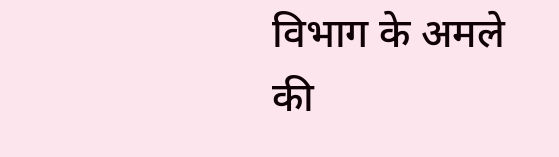विभाग के अमले की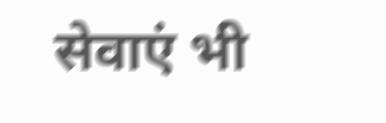सेवाएं भी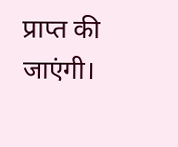प्राप्त की जाएंगी।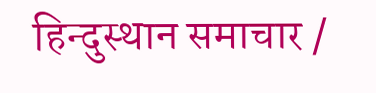हिन्दुस्थान समाचार /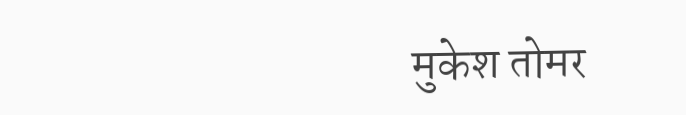मुकेश तोमर